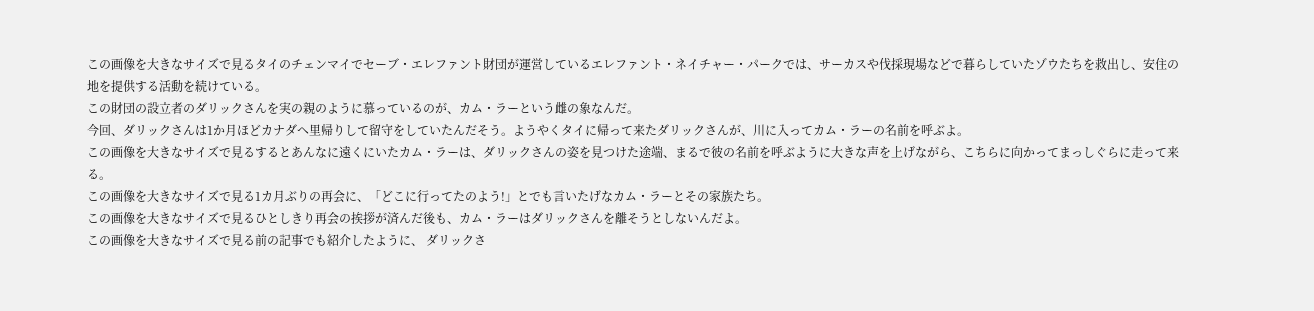この画像を大きなサイズで見るタイのチェンマイでセーブ・エレファント財団が運営しているエレファント・ネイチャー・パークでは、サーカスや伐採現場などで暮らしていたゾウたちを救出し、安住の地を提供する活動を続けている。
この財団の設立者のダリックさんを実の親のように慕っているのが、カム・ラーという雌の象なんだ。
今回、ダリックさんは1か月ほどカナダへ里帰りして留守をしていたんだそう。ようやくタイに帰って来たダリックさんが、川に入ってカム・ラーの名前を呼ぶよ。
この画像を大きなサイズで見るするとあんなに遠くにいたカム・ラーは、ダリックさんの姿を見つけた途端、まるで彼の名前を呼ぶように大きな声を上げながら、こちらに向かってまっしぐらに走って来る。
この画像を大きなサイズで見る1カ月ぶりの再会に、「どこに行ってたのよう!」とでも言いたげなカム・ラーとその家族たち。
この画像を大きなサイズで見るひとしきり再会の挨拶が済んだ後も、カム・ラーはダリックさんを離そうとしないんだよ。
この画像を大きなサイズで見る前の記事でも紹介したように、 ダリックさ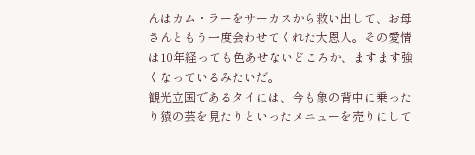んはカム・ラーをサーカスから救い出して、お母さんともう一度会わせてくれた大恩人。その愛情は10年経っても色あせないどころか、ますます強くなっているみたいだ。
観光立国であるタイには、今も象の背中に乗ったり猿の芸を見たりといったメニューを売りにして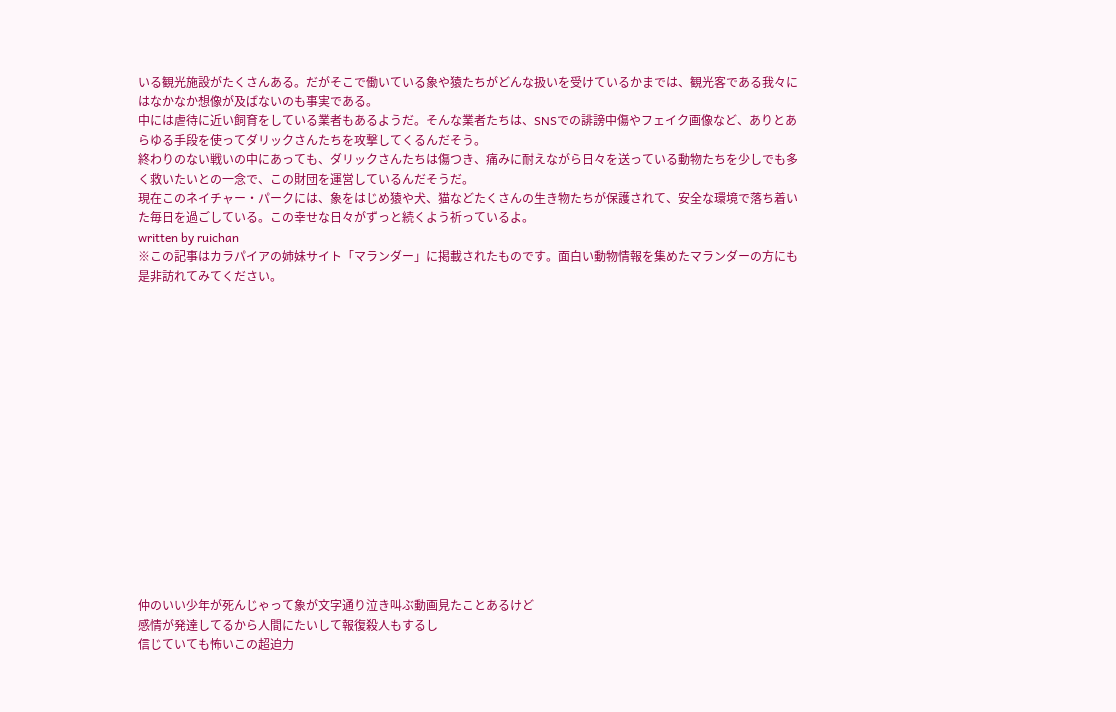いる観光施設がたくさんある。だがそこで働いている象や猿たちがどんな扱いを受けているかまでは、観光客である我々にはなかなか想像が及ばないのも事実である。
中には虐待に近い飼育をしている業者もあるようだ。そんな業者たちは、SNSでの誹謗中傷やフェイク画像など、ありとあらゆる手段を使ってダリックさんたちを攻撃してくるんだそう。
終わりのない戦いの中にあっても、ダリックさんたちは傷つき、痛みに耐えながら日々を送っている動物たちを少しでも多く救いたいとの一念で、この財団を運営しているんだそうだ。
現在このネイチャー・パークには、象をはじめ猿や犬、猫などたくさんの生き物たちが保護されて、安全な環境で落ち着いた毎日を過ごしている。この幸せな日々がずっと続くよう祈っているよ。
written by ruichan
※この記事はカラパイアの姉妹サイト「マランダー」に掲載されたものです。面白い動物情報を集めたマランダーの方にも是非訪れてみてください。
















仲のいい少年が死んじゃって象が文字通り泣き叫ぶ動画見たことあるけど
感情が発達してるから人間にたいして報復殺人もするし
信じていても怖いこの超迫力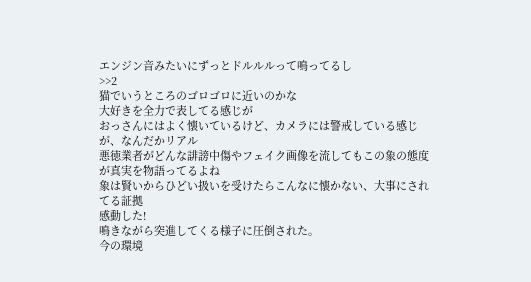エンジン音みたいにずっとドルルルって鳴ってるし
>>2
猫でいうところのゴロゴロに近いのかな
大好きを全力で表してる感じが
おっさんにはよく懐いているけど、カメラには警戒している感じが、なんだかリアル
悪徳業者がどんな誹謗中傷やフェイク画像を流してもこの象の態度が真実を物語ってるよね
象は賢いからひどい扱いを受けたらこんなに懐かない、大事にされてる証拠
感動した!
鳴きながら突進してくる様子に圧倒された。
今の環境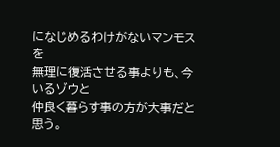になじめるわけがないマンモスを
無理に復活させる事よりも、今いるゾウと
仲良く暮らす事の方が大事だと思う。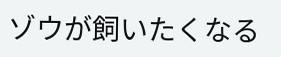ゾウが飼いたくなる